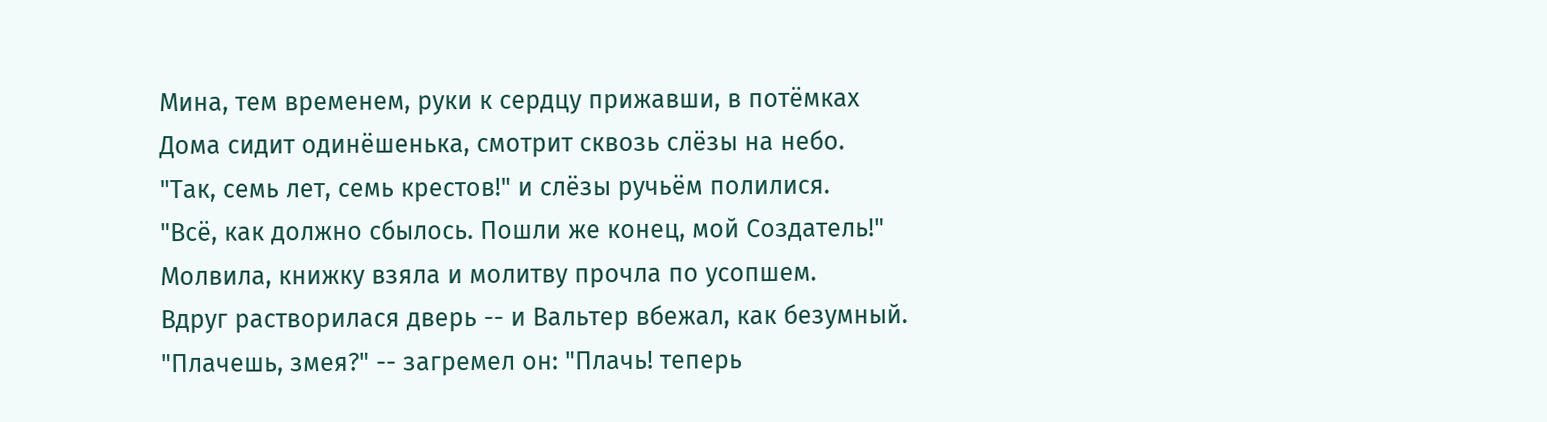Мина, тем временем, руки к сердцу прижавши, в потёмках
Дома сидит одинёшенька, смотрит сквозь слёзы на небо.
"Так, семь лет, семь крестов!" и слёзы ручьём полилися.
"Всё, как должно сбылось. Пошли же конец, мой Создатель!"
Молвила, книжку взяла и молитву прочла по усопшем.
Вдруг растворилася дверь -- и Вальтер вбежал, как безумный.
"Плачешь, змея?" -- загремел он: "Плачь! теперь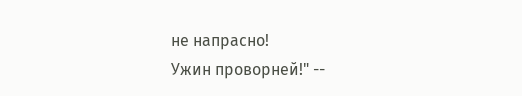не напрасно!
Ужин проворней!" --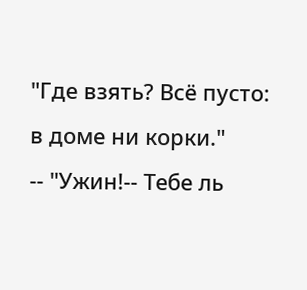"Где взять? Всё пусто: в доме ни корки."
-- "Ужин!-- Тебе ль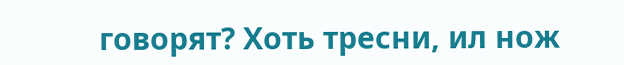говорят? Хоть тресни, ил нож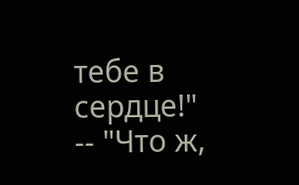тебе в сердце!"
-- "Что ж,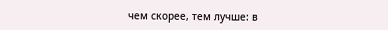чем скорее, тем лучше: в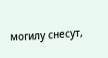могилу снесут,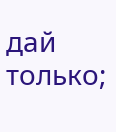дай только;